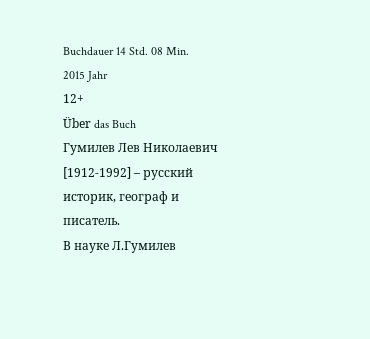Buchdauer 14 Std. 08 Min.
2015 Jahr
12+
Über das Buch
Гумилев Лев Николаевич [1912-1992] – русский историк, географ и писатель.
В науке Л.Гумилев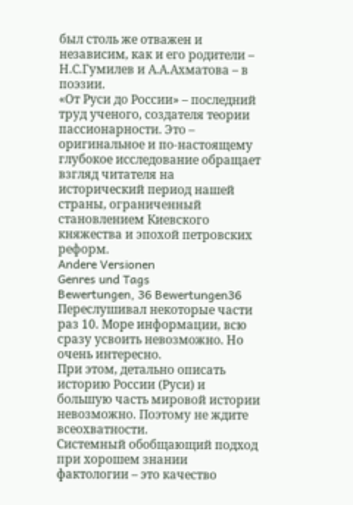был столь же отважен и независим, как и его родители – Н.С.Гумилев и А.А.Ахматова – в поэзии.
«От Руси до России» – последний труд ученого, создателя теории пассионарности. Это – оригинальное и по-настоящему глубокое исследование обращает взгляд читателя на исторический период нашей страны, ограниченный становлением Киевского княжества и эпохой петровских реформ.
Andere Versionen
Genres und Tags
Bewertungen, 36 Bewertungen36
Переслушивал некоторые части раз 10. Море информации, всю сразу усвоить невозможно. Но очень интересно.
При этом, детально описать историю России (Руси) и большую часть мировой истории невозможно. Поэтому не ждите всеохватности.
Системный обобщающий подход при хорошем знании фактологии – это качество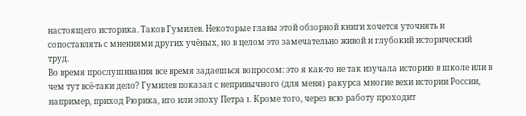настоящего историка. Таков Гумилев. Некоторые главы этой обзорной книги хочется уточнять и сопоставлять с мнениями других учёных, но в целом это замечательно живой и глубокий исторический труд.
Во время прослушивания все время задаешься вопросом: это я как-то не так изучала историю в школе или в чем тут всё-таки дело? Гумилев показал с непривычного (для меня) ракурса многие вехи истории России, например, приход Рюрика, иго или эпоху Петра I. Кроме того, через всю работу проходит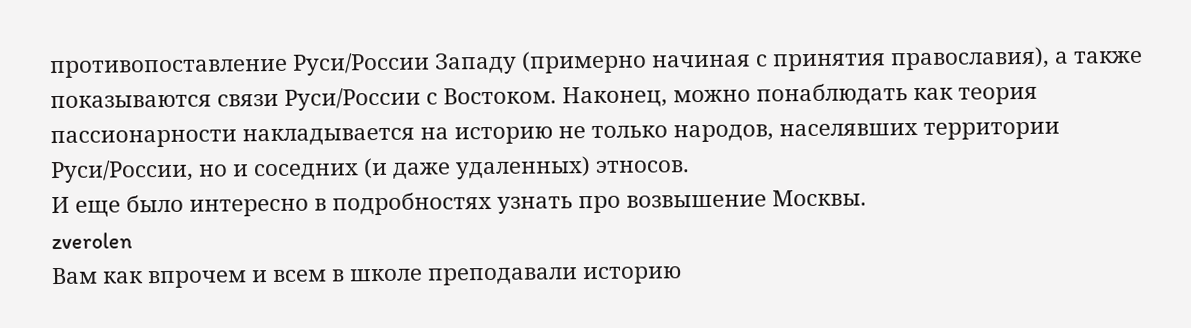противопоставление Руси/России Западу (примерно начиная с принятия православия), а также показываются связи Руси/России с Востоком. Наконец, можно понаблюдать как теория пассионарности накладывается на историю не только народов, населявших территории Руси/России, но и соседних (и даже удаленных) этносов.
И еще было интересно в подробностях узнать про возвышение Москвы.
zverolen
Вам как впрочем и всем в школе преподавали историю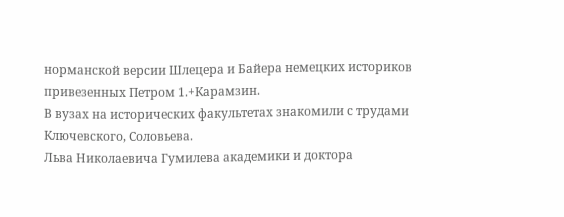норманской версии Шлецера и Байера немецких историков привезенных Петром 1.+Карамзин.
В вузах на исторических факультетах знакомили с трудами Ключевского, Соловьева.
Льва Николаевича Гумилева академики и доктора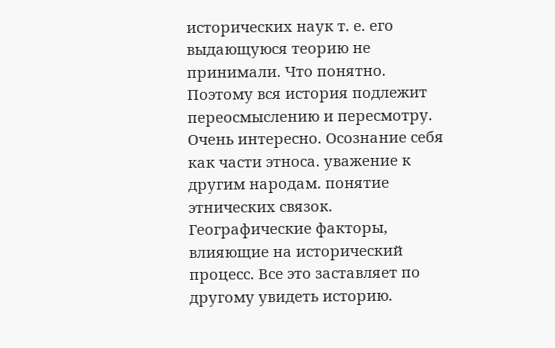исторических наук т. е. его выдающуюся теорию не принимали. Что понятно. Поэтому вся история подлежит переосмыслению и пересмотру.
Очень интересно. Осознание себя как части этноса. уважение к другим народам. понятие этнических связок. Географические факторы, влияющие на исторический процесс. Все это заставляет по другому увидеть историю.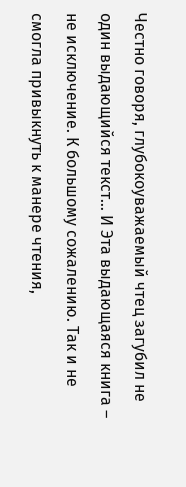Честно говоря, глубокоуважаемый чтец загубил не один выдающийся текст… И Эта выдающаяся книга – не исключение. К большому сожалению. Так и не смогла привыкнуть к манере чтения,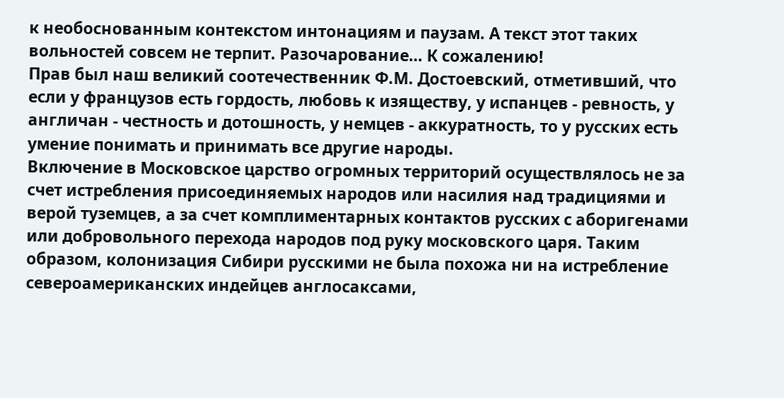к необоснованным контекстом интонациям и паузам. А текст этот таких вольностей совсем не терпит. Разочарование… К сожалению!
Прав был наш великий соотечественник Ф.М. Достоевский, отметивший, что если у французов есть гордость, любовь к изяществу, у испанцев - ревность, у англичан - честность и дотошность, у немцев - аккуратность, то у русских есть умение понимать и принимать все другие народы.
Включение в Московское царство огромных территорий осуществлялось не за счет истребления присоединяемых народов или насилия над традициями и верой туземцев, а за счет комплиментарных контактов русских с аборигенами или добровольного перехода народов под руку московского царя. Таким образом, колонизация Сибири русскими не была похожа ни на истребление североамериканских индейцев англосаксами,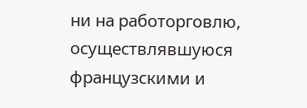ни на работорговлю, осуществлявшуюся французскими и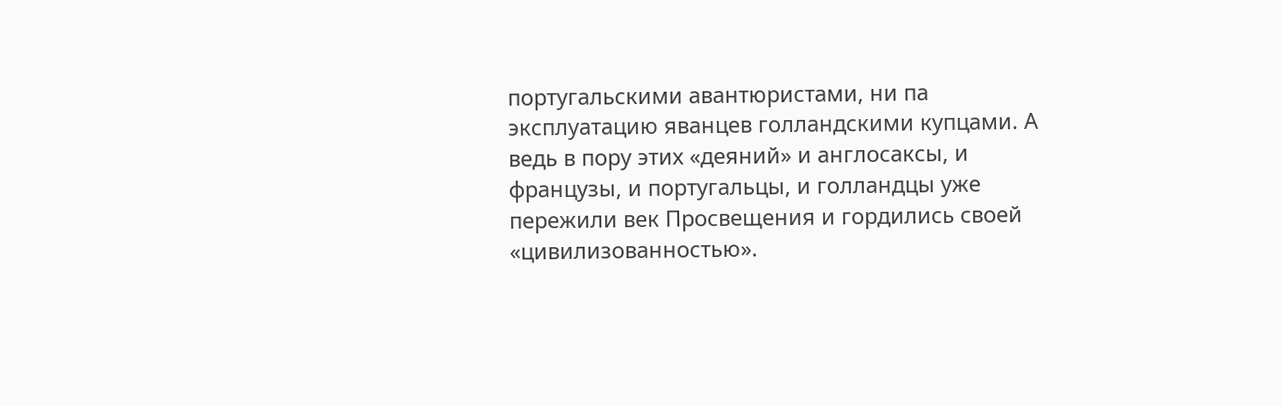португальскими авантюристами, ни па эксплуатацию яванцев голландскими купцами. А ведь в пору этих «деяний» и англосаксы, и французы, и португальцы, и голландцы уже пережили век Просвещения и гордились своей «цивилизованностью».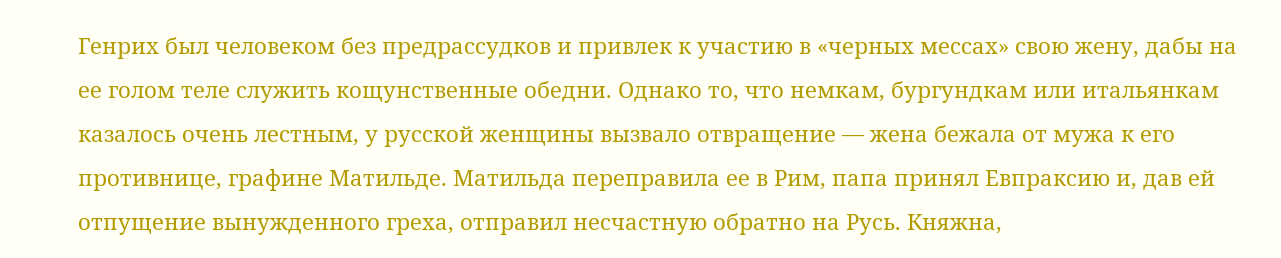Генрих был человеком без предрассудков и привлек к участию в «черных мессах» свою жену, дабы на ее голом теле служить кощунственные обедни. Однако то, что немкам, бургундкам или итальянкам казалось очень лестным, у русской женщины вызвало отвращение — жена бежала от мужа к его противнице, графине Матильде. Матильда переправила ее в Рим, папа принял Евпраксию и, дав ей отпущение вынужденного греха, отправил несчастную обратно на Русь. Княжна,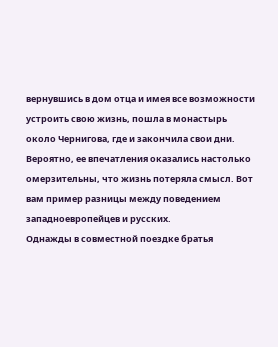вернувшись в дом отца и имея все возможности устроить свою жизнь, пошла в монастырь около Чернигова, где и закончила свои дни. Вероятно, ее впечатления оказались настолько омерзительны, что жизнь потеряла смысл. Вот вам пример разницы между поведением западноевропейцев и русских.
Однажды в совместной поездке братья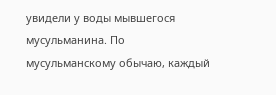увидели у воды мывшегося мусульманина. По мусульманскому обычаю, каждый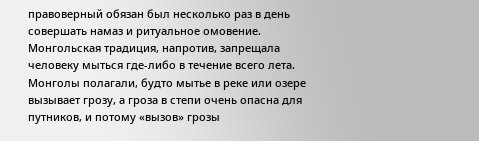правоверный обязан был несколько раз в день совершать намаз и ритуальное омовение. Монгольская традиция, напротив, запрещала человеку мыться где-либо в течение всего лета. Монголы полагали, будто мытье в реке или озере вызывает грозу, а гроза в степи очень опасна для путников, и потому «вызов» грозы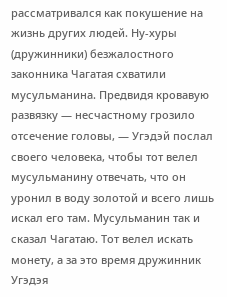рассматривался как покушение на жизнь других людей. Ну-хуры (дружинники) безжалостного законника Чагатая схватили мусульманина. Предвидя кровавую развязку — несчастному грозило отсечение головы, — Угэдэй послал своего человека, чтобы тот велел мусульманину отвечать, что он уронил в воду золотой и всего лишь искал его там. Мусульманин так и сказал Чагатаю. Тот велел искать монету, а за это время дружинник Угэдэя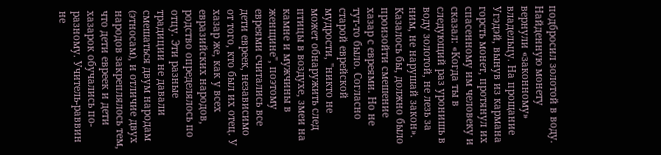подбросил золотой в воду. Найденную монету вернули «законному» владельцу. На прощание Угэдэй, вынув из кармана горсть монет, протянул их спасенному им человеку и сказал: «Когда ты в следующий раз уронишь в воду золотой, не лезь за ним, не нарушай закон».
Казалось бы, должно было произойти смешение хазар с евреями. Но не тут-то было. Согласно старой еврейской мудрости, "никто не может обнаружить след птицы в воздухе, змеи на камне и мужчины в женщине", поэтому евреями считались все дети евреек, независимо от того, кто был их отец. У хазар же, как у всех евразийских народов, родство определялось по отцу. Эти разные традиции не давали смешаться двум народам (этносам), и отличие двух народов закреплялось тем, что дети евреек и дети хазарок обучались по-разному. Учитель-раввин не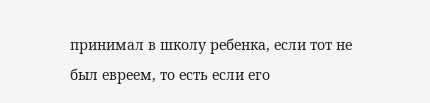принимал в школу ребенка, если тот не был евреем, то есть если его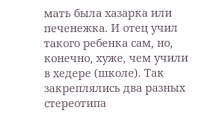мать была хазарка или печенежка. И отец учил такого ребенка сам, но, конечно, хуже, чем учили в хедере (школе). Так закреплялись два разных стереотипа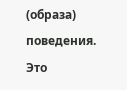(образа) поведения. Это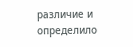различие и определило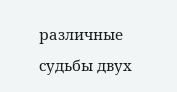различные судьбы двух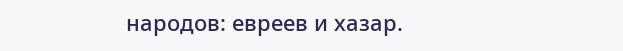народов: евреев и хазар.